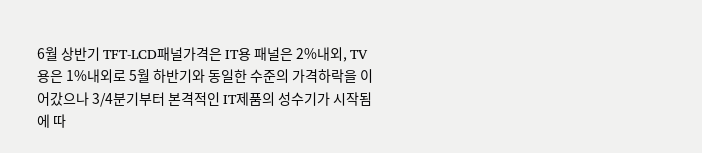6월 상반기 TFT-LCD패널가격은 IT용 패널은 2%내외, TV용은 1%내외로 5월 하반기와 동일한 수준의 가격하락을 이어갔으나 3/4분기부터 본격적인 IT제품의 성수기가 시작됨에 따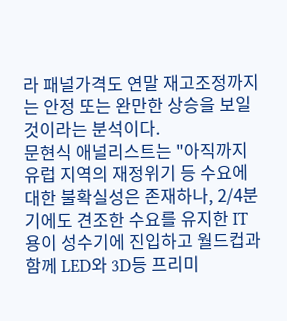라 패널가격도 연말 재고조정까지는 안정 또는 완만한 상승을 보일 것이라는 분석이다.
문현식 애널리스트는 "아직까지 유럽 지역의 재정위기 등 수요에 대한 불확실성은 존재하나, 2/4분기에도 견조한 수요를 유지한 IT용이 성수기에 진입하고 월드컵과 함께 LED와 3D등 프리미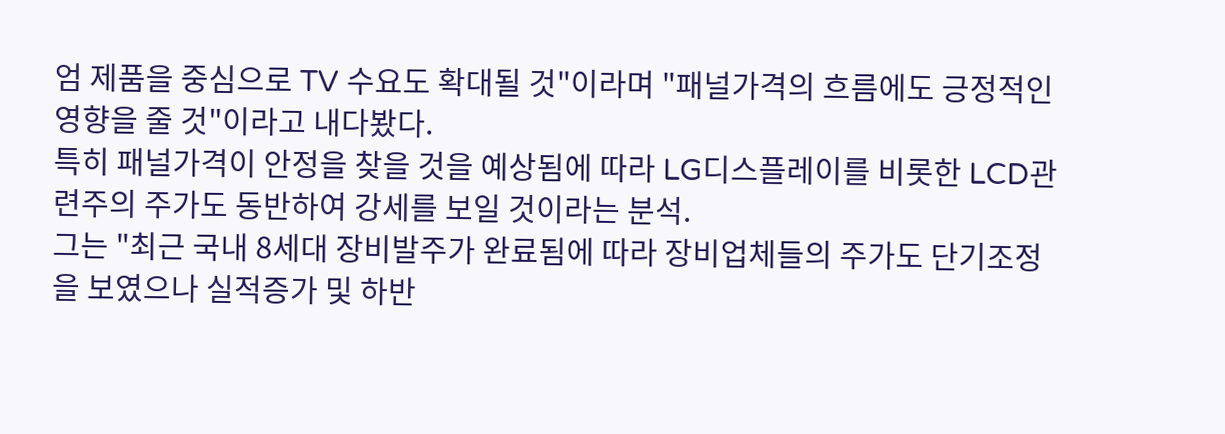엄 제품을 중심으로 TV 수요도 확대될 것"이라며 "패널가격의 흐름에도 긍정적인 영향을 줄 것"이라고 내다봤다.
특히 패널가격이 안정을 찾을 것을 예상됨에 따라 LG디스플레이를 비롯한 LCD관련주의 주가도 동반하여 강세를 보일 것이라는 분석.
그는 "최근 국내 8세대 장비발주가 완료됨에 따라 장비업체들의 주가도 단기조정을 보였으나 실적증가 및 하반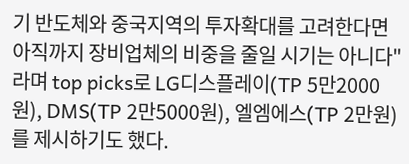기 반도체와 중국지역의 투자확대를 고려한다면 아직까지 장비업체의 비중을 줄일 시기는 아니다"라며 top picks로 LG디스플레이(TP 5만2000원), DMS(TP 2만5000원), 엘엠에스(TP 2만원)를 제시하기도 했다.